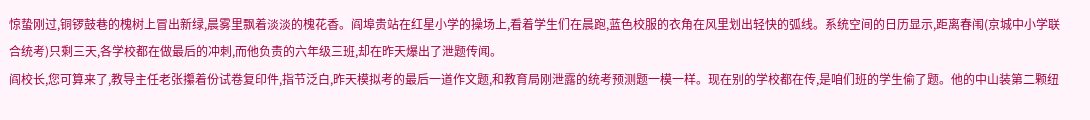惊蛰刚过,铜锣鼓巷的槐树上冒出新绿,晨雾里飘着淡淡的槐花香。阎埠贵站在红星小学的操场上,看着学生们在晨跑,蓝色校服的衣角在风里划出轻快的弧线。系统空间的日历显示,距离春闱(京城中小学联合统考)只剩三天,各学校都在做最后的冲刺,而他负责的六年级三班,却在昨天爆出了泄题传闻。
阎校长,您可算来了,教导主任老张攥着份试卷复印件,指节泛白,昨天模拟考的最后一道作文题,和教育局刚泄露的统考预测题一模一样。现在别的学校都在传,是咱们班的学生偷了题。他的中山装第二颗纽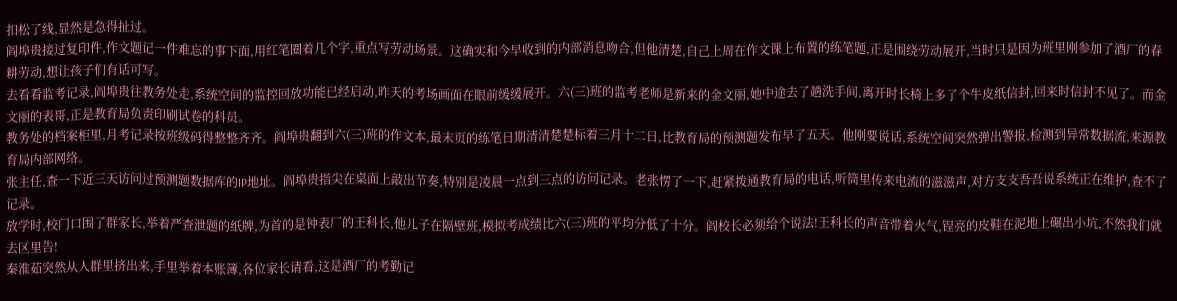扣松了线,显然是急得扯过。
阎埠贵接过复印件,作文题记一件难忘的事下面,用红笔圈着几个字,重点写劳动场景。这确实和今早收到的内部消息吻合,但他清楚,自己上周在作文课上布置的练笔题,正是围绕劳动展开,当时只是因为班里刚参加了酒厂的春耕劳动,想让孩子们有话可写。
去看看监考记录,阎埠贵往教务处走,系统空间的监控回放功能已经启动,昨天的考场画面在眼前缓缓展开。六(三)班的监考老师是新来的金文丽,她中途去了趟洗手间,离开时长椅上多了个牛皮纸信封,回来时信封不见了。而金文丽的表哥,正是教育局负责印刷试卷的科员。
教务处的档案柜里,月考记录按班级码得整整齐齐。阎埠贵翻到六(三)班的作文本,最末页的练笔日期清清楚楚标着三月十二日,比教育局的预测题发布早了五天。他刚要说话,系统空间突然弹出警报,检测到异常数据流,来源教育局内部网络。
张主任,查一下近三天访问过预测题数据库的IP地址。阎埠贵指尖在桌面上敲出节奏,特别是凌晨一点到三点的访问记录。老张愣了一下,赶紧拨通教育局的电话,听筒里传来电流的滋滋声,对方支支吾吾说系统正在维护,查不了记录。
放学时,校门口围了群家长,举着严查泄题的纸牌,为首的是钟表厂的王科长,他儿子在隔壁班,模拟考成绩比六(三)班的平均分低了十分。阎校长必须给个说法!王科长的声音带着火气,锃亮的皮鞋在泥地上碾出小坑,不然我们就去区里告!
秦淮茹突然从人群里挤出来,手里举着本账簿,各位家长请看,这是酒厂的考勤记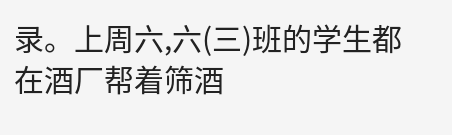录。上周六,六(三)班的学生都在酒厂帮着筛酒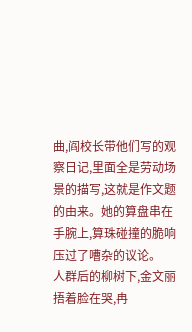曲,阎校长带他们写的观察日记,里面全是劳动场景的描写,这就是作文题的由来。她的算盘串在手腕上,算珠碰撞的脆响压过了嘈杂的议论。
人群后的柳树下,金文丽捂着脸在哭,冉